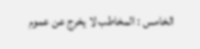الخامس : المخاطب لا يخرج عن عموم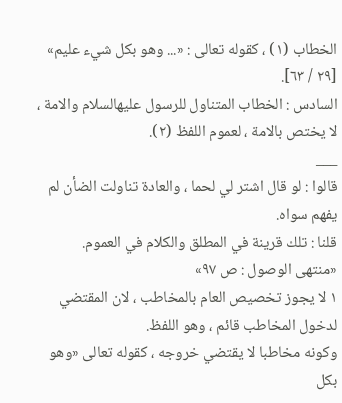الخطاب (١) ، كقوله تعالى : «... وهو بكل شيء عليم» [٢٩ / ٦٣].
السادس : الخطاب المتناول للرسول عليهالسلام والامة ، لا يختص بالامة ، لعموم اللفظ (٢).
___
قالوا : لو قال اشتر لي لحما ، والعادة تناولت الضأن لم يفهم سواه.
قلنا : تلك قرينة في المطلق والكلام في العموم.
«منتهى الوصول : ص ٩٧»
١ لا يجوز تخصيص العام بالمخاطب ، لان المقتضي لدخول المخاطب قائم ، وهو اللفظ.
وكونه مخاطبا لا يقتضي خروجه ، كقوله تعالى «وهو بكل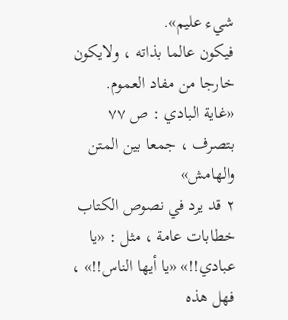شيء عليم».
فيكون عالما بذاته ، ولايكون خارجا من مفاد العموم.
«غاية البادي : ص ٧٧ بتصرف ، جمعا بين المتن والهامش»
٢ قد يرد في نصوص الكتاب خطابات عامة ، مثل : «يا عبادي!!» «يا أيها الناس!!» ، فهل هذه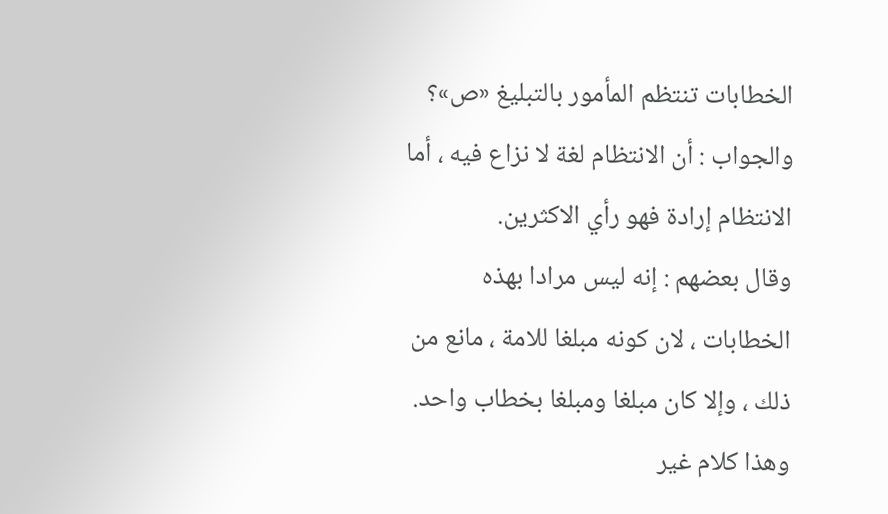الخطابات تنتظم المأمور بالتبليغ «ص»؟
والجواب : أن الانتظام لغة لا نزاع فيه ، أما الانتظام إرادة فهو رأي الاكثرين.
وقال بعضهم : إنه ليس مرادا بهذه الخطابات ، لان كونه مبلغا للامة ، مانع من ذلك ، وإلا كان مبلغا ومبلغا بخطاب واحد.
وهذا كلام غير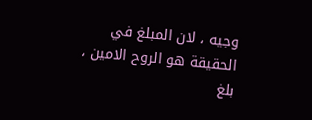وجيه ، لان المبلغ في الحقيقة هو الروح الامين ، بلغ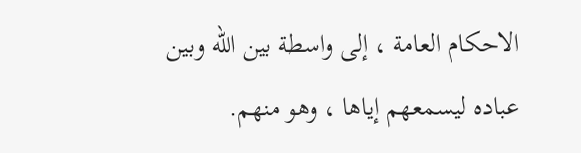الاحكام العامة ، إلى واسطة بين الله وبين عباده ليسمعهم إياها ، وهو منهم.